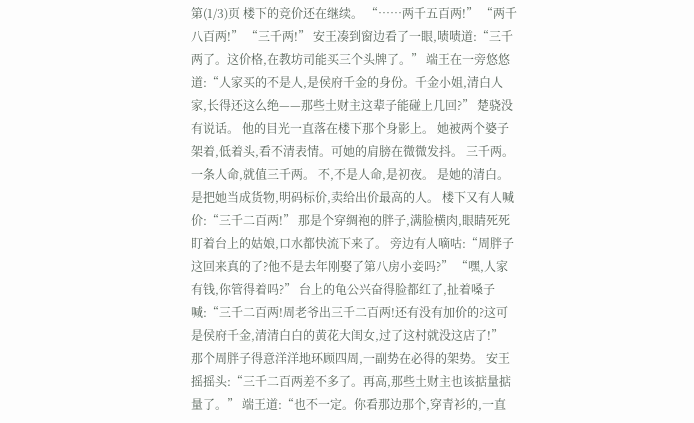第(1/3)页 楼下的竞价还在继续。 “……两千五百两!” “两千八百两!” “三千两!” 安王凑到窗边看了一眼,啧啧道:“三千两了。这价格,在教坊司能买三个头牌了。” 端王在一旁悠悠道:“人家买的不是人,是侯府千金的身份。千金小姐,清白人家,长得还这么绝——那些土财主这辈子能碰上几回?” 楚骁没有说话。 他的目光一直落在楼下那个身影上。 她被两个婆子架着,低着头,看不清表情。可她的肩膀在微微发抖。 三千两。 一条人命,就值三千两。 不,不是人命,是初夜。 是她的清白。 是把她当成货物,明码标价,卖给出价最高的人。 楼下又有人喊价:“三千二百两!” 那是个穿绸袍的胖子,满脸横肉,眼睛死死盯着台上的姑娘,口水都快流下来了。 旁边有人嘀咕:“周胖子这回来真的了?他不是去年刚娶了第八房小妾吗?” “嘿,人家有钱,你管得着吗?” 台上的龟公兴奋得脸都红了,扯着嗓子喊:“三千二百两!周老爷出三千二百两!还有没有加价的?这可是侯府千金,清清白白的黄花大闺女,过了这村就没这店了!” 那个周胖子得意洋洋地环顾四周,一副势在必得的架势。 安王摇摇头:“三千二百两差不多了。再高,那些土财主也该掂量掂量了。” 端王道:“也不一定。你看那边那个,穿青衫的,一直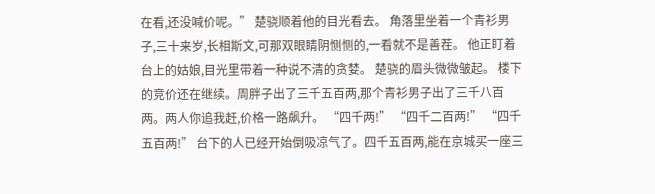在看,还没喊价呢。” 楚骁顺着他的目光看去。 角落里坐着一个青衫男子,三十来岁,长相斯文,可那双眼睛阴恻恻的,一看就不是善茬。 他正盯着台上的姑娘,目光里带着一种说不清的贪婪。 楚骁的眉头微微皱起。 楼下的竞价还在继续。周胖子出了三千五百两,那个青衫男子出了三千八百两。两人你追我赶,价格一路飙升。 “四千两!” “四千二百两!” “四千五百两!” 台下的人已经开始倒吸凉气了。四千五百两,能在京城买一座三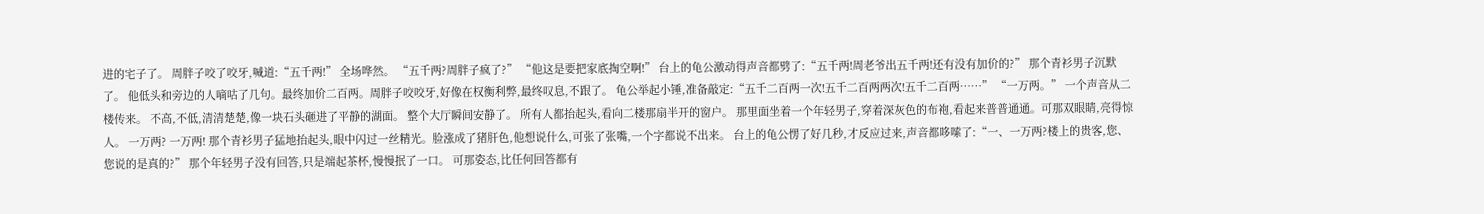进的宅子了。 周胖子咬了咬牙,喊道:“五千两!” 全场哗然。 “五千两?周胖子疯了?” “他这是要把家底掏空啊!” 台上的龟公激动得声音都劈了:“五千两!周老爷出五千两!还有没有加价的?” 那个青衫男子沉默了。 他低头和旁边的人嘀咕了几句。最终加价二百两。周胖子咬咬牙,好像在权衡利弊,最终叹息,不跟了。 龟公举起小锤,准备敲定:“五千二百两一次!五千二百两两次!五千二百两……” “一万两。” 一个声音从二楼传来。 不高,不低,清清楚楚,像一块石头砸进了平静的湖面。 整个大厅瞬间安静了。 所有人都抬起头,看向二楼那扇半开的窗户。 那里面坐着一个年轻男子,穿着深灰色的布袍,看起来普普通通。可那双眼睛,亮得惊人。 一万两? 一万两! 那个青衫男子猛地抬起头,眼中闪过一丝精光。脸涨成了猪肝色,他想说什么,可张了张嘴,一个字都说不出来。 台上的龟公愣了好几秒,才反应过来,声音都哆嗦了:“一、一万两?楼上的贵客,您、您说的是真的?” 那个年轻男子没有回答,只是端起茶杯,慢慢抿了一口。 可那姿态,比任何回答都有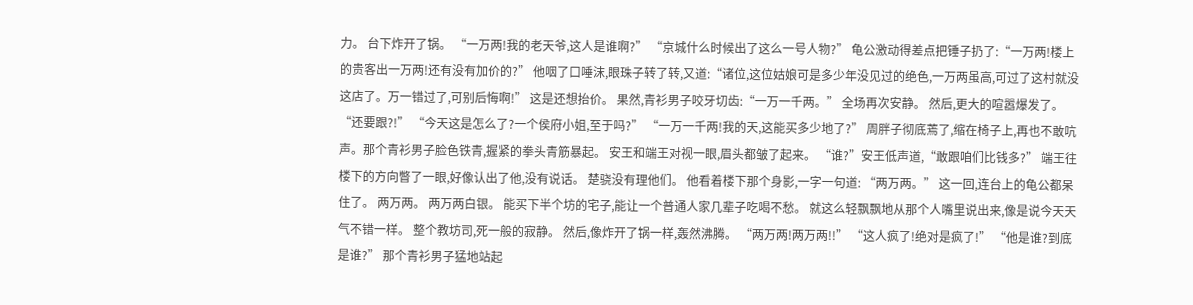力。 台下炸开了锅。 “一万两!我的老天爷,这人是谁啊?” “京城什么时候出了这么一号人物?” 龟公激动得差点把锤子扔了:“一万两!楼上的贵客出一万两!还有没有加价的?” 他咽了口唾沫,眼珠子转了转,又道:“诸位,这位姑娘可是多少年没见过的绝色,一万两虽高,可过了这村就没这店了。万一错过了,可别后悔啊!” 这是还想抬价。 果然,青衫男子咬牙切齿:“一万一千两。” 全场再次安静。 然后,更大的喧嚣爆发了。 “还要跟?!” “今天这是怎么了?一个侯府小姐,至于吗?” “一万一千两!我的天,这能买多少地了?” 周胖子彻底蔫了,缩在椅子上,再也不敢吭声。那个青衫男子脸色铁青,握紧的拳头青筋暴起。 安王和端王对视一眼,眉头都皱了起来。 “谁?”安王低声道,“敢跟咱们比钱多?” 端王往楼下的方向瞥了一眼,好像认出了他,没有说话。 楚骁没有理他们。 他看着楼下那个身影,一字一句道: “两万两。” 这一回,连台上的龟公都呆住了。 两万两。 两万两白银。 能买下半个坊的宅子,能让一个普通人家几辈子吃喝不愁。 就这么轻飘飘地从那个人嘴里说出来,像是说今天天气不错一样。 整个教坊司,死一般的寂静。 然后,像炸开了锅一样,轰然沸腾。 “两万两!两万两!!” “这人疯了!绝对是疯了!” “他是谁?到底是谁?” 那个青衫男子猛地站起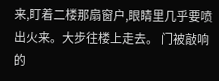来,盯着二楼那扇窗户,眼睛里几乎要喷出火来。大步往楼上走去。 门被敲响的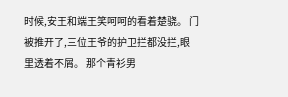时候,安王和端王笑呵呵的看着楚骁。 门被推开了,三位王爷的护卫拦都没拦,眼里透着不屑。 那个青衫男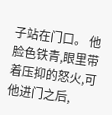子站在门口。 他脸色铁青,眼里带着压抑的怒火,可他进门之后,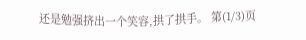还是勉强挤出一个笑容,拱了拱手。 第(1/3)页